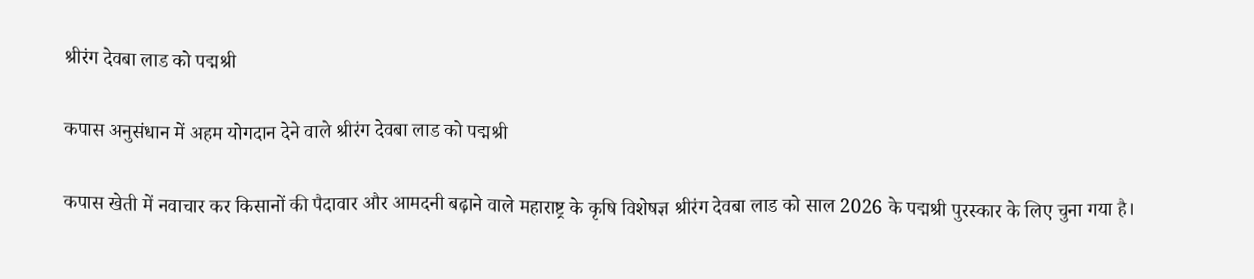श्रीरंग देवबा लाड को पद्मश्री

कपास अनुसंधान में अहम योगदान देने वाले श्रीरंग देवबा लाड को पद्मश्री

कपास खेती में नवाचार कर किसानों की पैदावार और आमदनी बढ़ाने वाले महाराष्ट्र के कृषि विशेषज्ञ श्रीरंग देवबा लाड को साल 2026 के पद्मश्री पुरस्कार के लिए चुना गया है।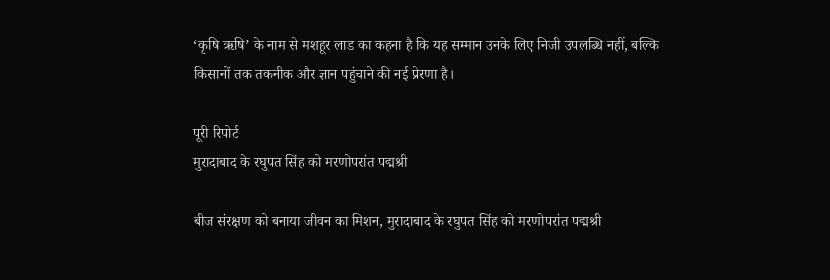‘कृषि ऋषि’ के नाम से मशहूर लाड का कहना है कि यह सम्मान उनके लिए निजी उपलब्धि नहीं, बल्कि किसानों तक तकनीक और ज्ञान पहुंचाने की नई प्रेरणा है।

पूरी र‍िपोर्ट
मुरादाबाद के रघुपत सिंह को मरणोपरांत पद्मश्री

बीज संरक्षण को बनाया जीवन का मिशन, मुरादाबाद के रघुपत सिंह को मरणोपरांत पद्मश्री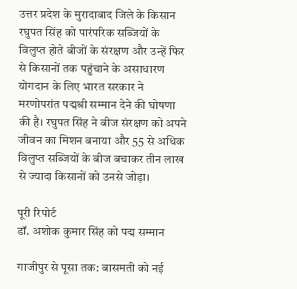उत्तर प्रदेश के मुरादाबाद जिले के किसान रघुपत सिंह को पारंपरिक सब्जियों के विलुप्त होते बीजों के संरक्षण और उन्हें फिर से किसानों तक पहुंचाने के असाधारण योगदान के लिए भारत सरकार ने मरणोपरांत पद्मश्री सम्मान देने की घोषणा की है। रघुपत सिंह ने बीज संरक्षण को अपने जीवन का मिशन बनाया और 55 से अधिक विलुप्त सब्जियों के बीज बचाकर तीन लाख से ज्यादा किसानों को उनसे जोड़ा।

पूरी र‍िपोर्ट
डॉ. अशोक कुमार सिंह को पद्म सम्मान

गाजीपुर से पूसा तक: बासमती को नई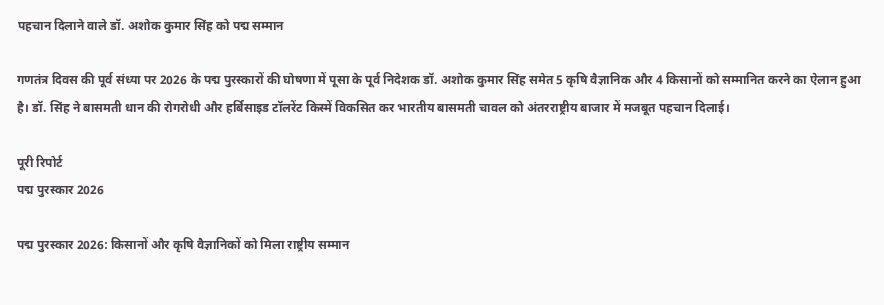पहचान दिलाने वाले डॉ. अशोक कुमार सिंह को पद्म सम्मान

गणतंत्र दिवस की पूर्व संध्या पर 2026 के पद्म पुरस्कारों की घोषणा में पूसा के पूर्व निदेशक डॉ. अशोक कुमार सिंह समेत 5 कृषि वैज्ञानिक और 4 किसानों को सम्मानित करने का ऐलान हुआ है। डॉ. सिंह ने बासमती धान की रोगरोधी और हर्बिसाइड टॉलरेंट किस्में विकसित कर भारतीय बासमती चावल को अंतरराष्ट्रीय बाजार में मजबूत पहचान दिलाई।

पूरी र‍िपोर्ट
पद्म पुरस्कार 2026

पद्म पुरस्कार 2026: किसानों और कृषि वैज्ञानिकों को मिला राष्ट्रीय सम्मान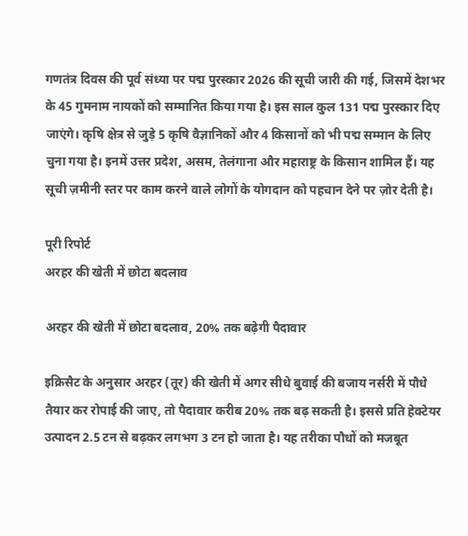गणतंत्र दिवस की पूर्व संध्या पर पद्म पुरस्कार 2026 की सूची जारी की गई, जिसमें देशभर के 45 गुमनाम नायकों को सम्मानित किया गया है। इस साल कुल 131 पद्म पुरस्कार दिए जाएंगे। कृषि क्षेत्र से जुड़े 5 कृषि वैज्ञानिकों और 4 किसानों को भी पद्म सम्मान के लिए चुना गया है। इनमें उत्तर प्रदेश, असम, तेलंगाना और महाराष्ट्र के किसान शामिल हैं। यह सूची ज़मीनी स्तर पर काम करने वाले लोगों के योगदान को पहचान देने पर ज़ोर देती है।

पूरी र‍िपोर्ट
अरहर की खेती में छोटा बदलाव

अरहर की खेती में छोटा बदलाव, 20% तक बढ़ेगी पैदावार

इक्रिसैट के अनुसार अरहर (तूर) की खेती में अगर सीधे बुवाई की बजाय नर्सरी में पौधे तैयार कर रोपाई की जाए, तो पैदावार करीब 20% तक बढ़ सकती है। इससे प्रति हेक्टेयर उत्पादन 2.5 टन से बढ़कर लगभग 3 टन हो जाता है। यह तरीका पौधों को मजबूत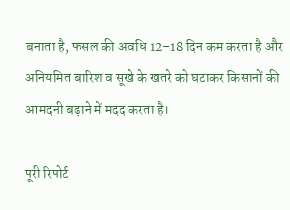बनाता है, फसल की अवधि 12–18 दिन कम करता है और अनियमित बारिश व सूखे के खतरे को घटाकर किसानों की आमदनी बढ़ाने में मदद करता है।

पूरी र‍िपोर्ट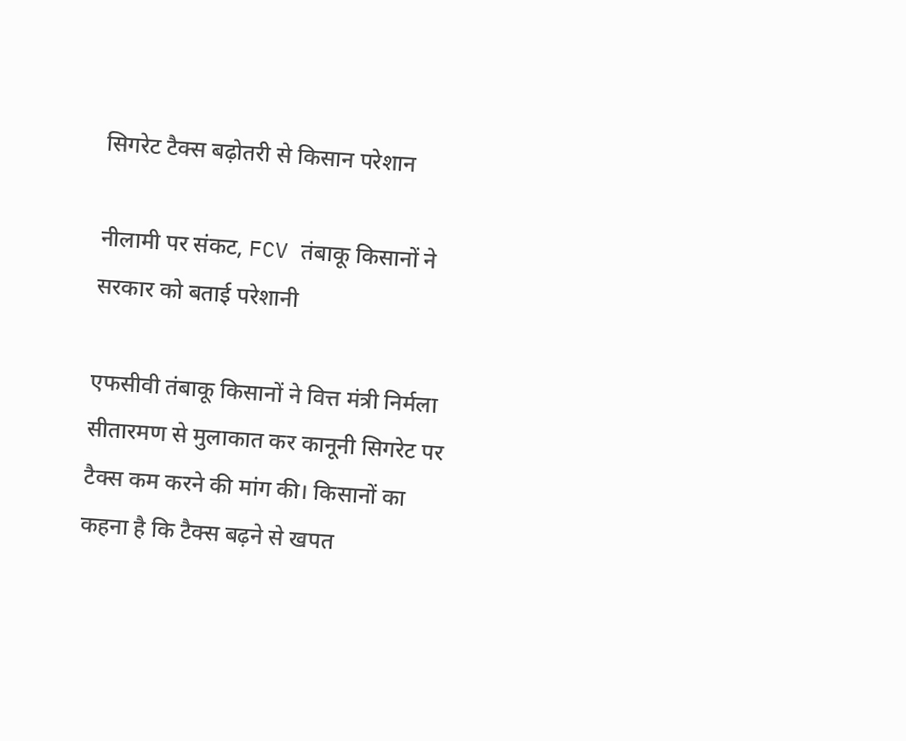सिगरेट टैक्स बढ़ोतरी से किसान परेशान

नीलामी पर संकट, FCV तंबाकू किसानों ने सरकार को बताई परेशानी

एफसीवी तंबाकू किसानों ने वित्त मंत्री निर्मला सीतारमण से मुलाकात कर कानूनी सिगरेट पर टैक्स कम करने की मांग की। किसानों का कहना है कि टैक्स बढ़ने से खपत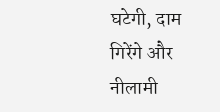घटेगी, दाम गिरेंगे और नीलामी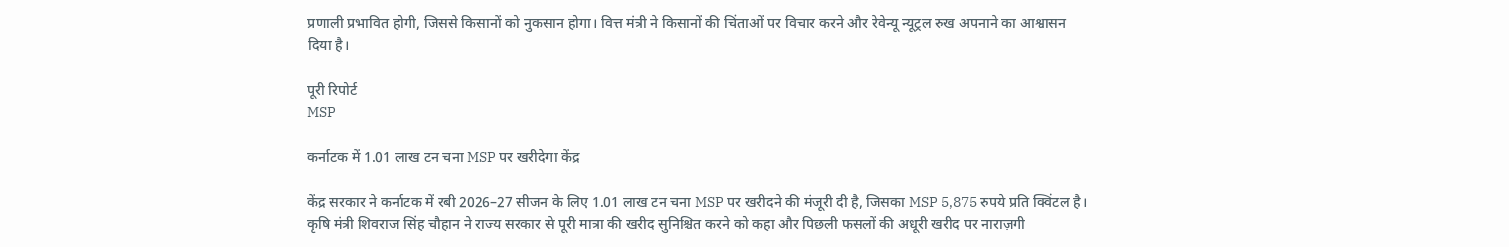प्रणाली प्रभावित होगी, जिससे किसानों को नुकसान होगा। वित्त मंत्री ने किसानों की चिंताओं पर विचार करने और रेवेन्यू न्यूट्रल रुख अपनाने का आश्वासन दिया है।

पूरी र‍िपोर्ट
MSP

कर्नाटक में 1.01 लाख टन चना MSP पर खरीदेगा केंद्र

केंद्र सरकार ने कर्नाटक में रबी 2026–27 सीजन के लिए 1.01 लाख टन चना MSP पर खरीदने की मंजूरी दी है, जिसका MSP 5,875 रुपये प्रति क्विंटल है। कृषि मंत्री शिवराज सिंह चौहान ने राज्य सरकार से पूरी मात्रा की खरीद सुनिश्चित करने को कहा और पिछली फसलों की अधूरी खरीद पर नाराज़गी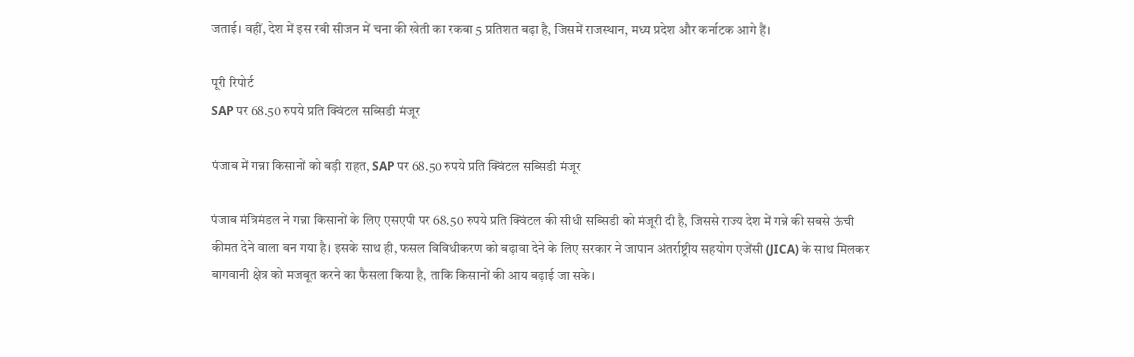जताई। वहीं, देश में इस रबी सीजन में चना की खेती का रकबा 5 प्रतिशत बढ़ा है, जिसमें राजस्थान, मध्य प्रदेश और कर्नाटक आगे हैं।

पूरी र‍िपोर्ट
SAP पर 68.50 रुपये प्रति क्विंटल सब्सिडी मंजूर

पंजाब में गन्ना किसानों को बड़ी राहत, SAP पर 68.50 रुपये प्रति क्विंटल सब्सिडी मंजूर

पंजाब मंत्रिमंडल ने गन्ना किसानों के लिए एसएपी पर 68.50 रुपये प्रति क्विंटल की सीधी सब्सिडी को मंजूरी दी है, जिससे राज्य देश में गन्ने की सबसे ऊंची कीमत देने वाला बन गया है। इसके साथ ही, फसल विविधीकरण को बढ़ावा देने के लिए सरकार ने जापान अंतर्राष्ट्रीय सहयोग एजेंसी (JICA) के साथ मिलकर बागवानी क्षेत्र को मजबूत करने का फैसला किया है, ताकि किसानों की आय बढ़ाई जा सके।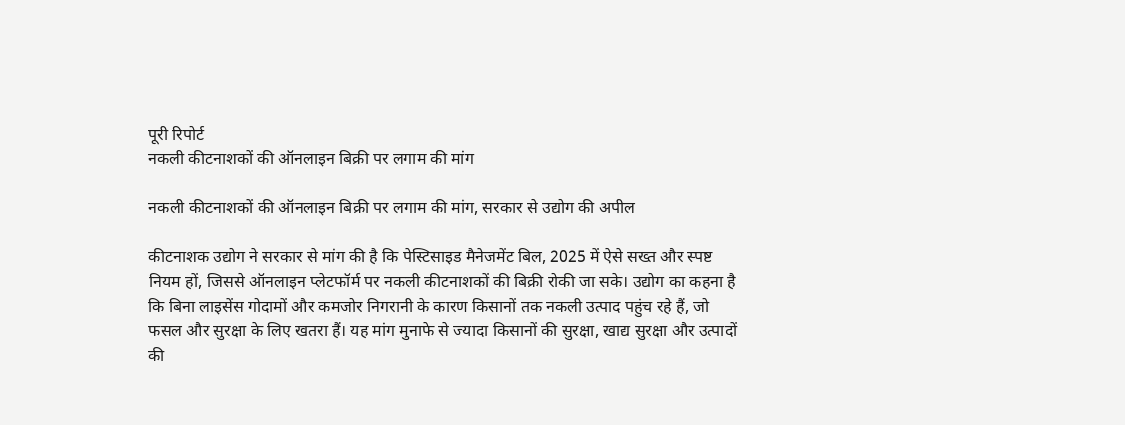पूरी र‍िपोर्ट
नकली कीटनाशकों की ऑनलाइन बिक्री पर लगाम की मांग

नकली कीटनाशकों की ऑनलाइन बिक्री पर लगाम की मांग, सरकार से उद्योग की अपील

कीटनाशक उद्योग ने सरकार से मांग की है कि पेस्टिसाइड मैनेजमेंट बिल, 2025 में ऐसे सख्त और स्पष्ट नियम हों, जिससे ऑनलाइन प्लेटफॉर्म पर नकली कीटनाशकों की बिक्री रोकी जा सके। उद्योग का कहना है कि बिना लाइसेंस गोदामों और कमजोर निगरानी के कारण किसानों तक नकली उत्पाद पहुंच रहे हैं, जो फसल और सुरक्षा के लिए खतरा हैं। यह मांग मुनाफे से ज्यादा किसानों की सुरक्षा, खाद्य सुरक्षा और उत्पादों की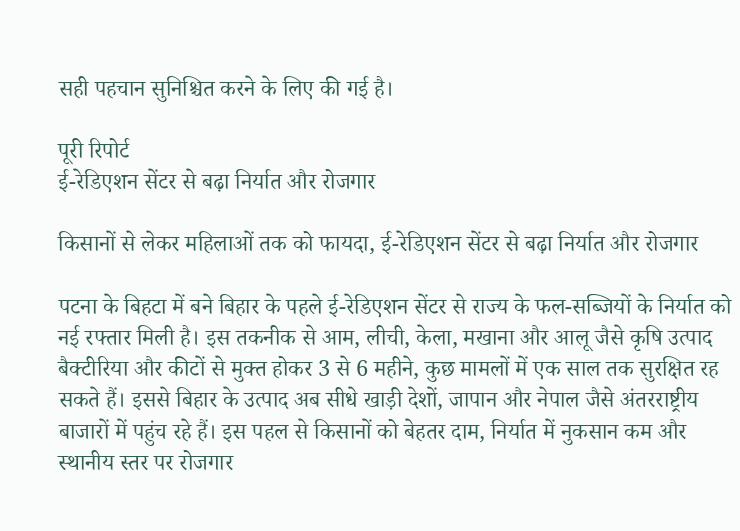सही पहचान सुनिश्चित करने के लिए की गई है।

पूरी र‍िपोर्ट
ई-रेडिएशन सेंटर से बढ़ा निर्यात और रोजगार

किसानों से लेकर महिलाओं तक को फायदा, ई-रेडिएशन सेंटर से बढ़ा निर्यात और रोजगार

पटना के बिहटा में बने बिहार के पहले ई-रेडिएशन सेंटर से राज्य के फल-सब्जियों के निर्यात को नई रफ्तार मिली है। इस तकनीक से आम, लीची, केला, मखाना और आलू जैसे कृषि उत्पाद बैक्टीरिया और कीटों से मुक्त होकर 3 से 6 महीने, कुछ मामलों में एक साल तक सुरक्षित रह सकते हैं। इससे बिहार के उत्पाद अब सीधे खाड़ी देशों, जापान और नेपाल जैसे अंतरराष्ट्रीय बाजारों में पहुंच रहे हैं। इस पहल से किसानों को बेहतर दाम, निर्यात में नुकसान कम और स्थानीय स्तर पर रोजगार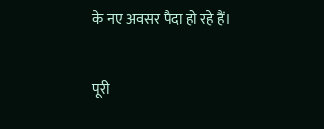के नए अवसर पैदा हो रहे हैं।

पूरी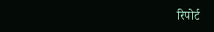र‍िपोर्ट